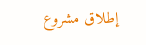إطلاق مشروع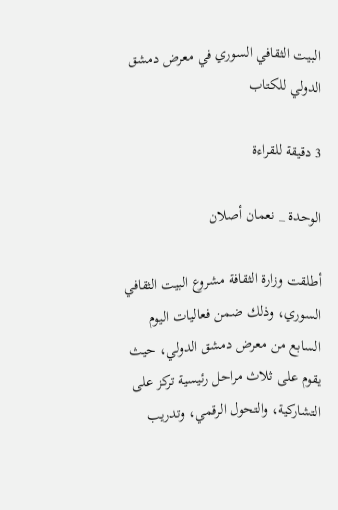البيت الثقافي السوري في معرض دمشق الدولي للكتاب

3 دقيقة للقراءة

الوحدة _ نعمان أصلان

أطلقت وزارة الثقافة مشروع البيت الثقافي السوري، وذلك ضمن فعاليات اليوم السابع من معرض دمشق الدولي، حيث يقوم على ثلاث مراحل رئيسية تركز على التشاركية، والتحول الرقمي، وتدريب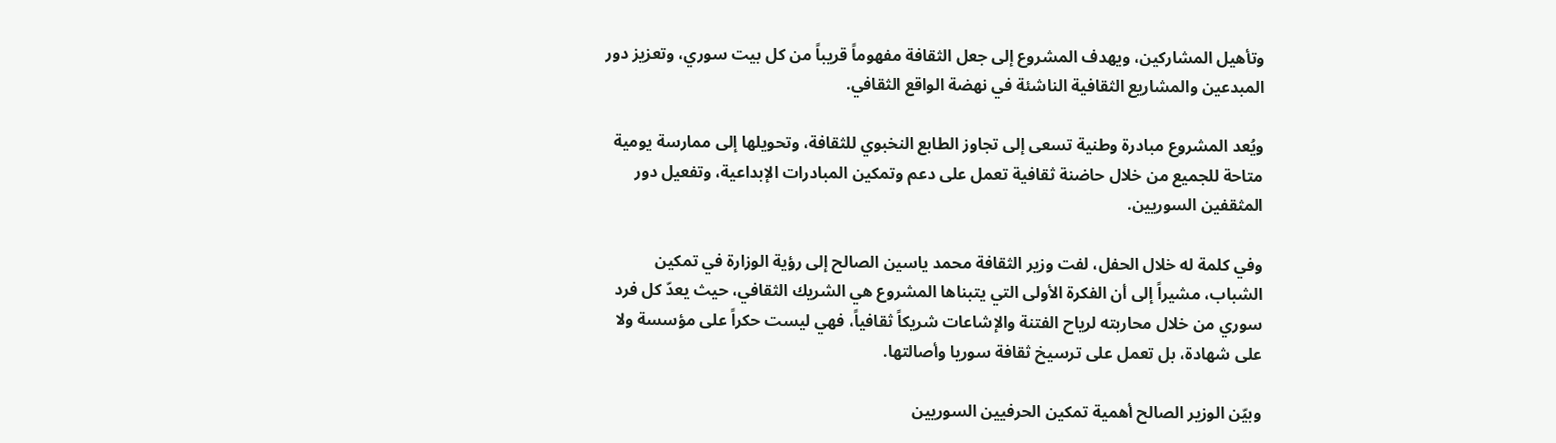وتأهيل المشاركين، ويهدف المشروع إلى جعل الثقافة مفهوماً قريباً من كل بيت سوري، وتعزيز دور المبدعين والمشاريع الثقافية الناشئة في نهضة الواقع الثقافي.

ويُعد المشروع مبادرة وطنية تسعى إلى تجاوز الطابع النخبوي للثقافة، وتحويلها إلى ممارسة يومية متاحة للجميع من خلال حاضنة ثقافية تعمل على دعم وتمكين المبادرات الإبداعية، وتفعيل دور المثقفين السوريين.

وفي كلمة له خلال الحفل، لفت وزير الثقافة محمد ياسين الصالح إلى رؤية الوزارة في تمكين الشباب، مشيراً إلى أن الفكرة الأولى التي يتبناها المشروع هي الشريك الثقافي، حيث يعدّ كل فرد سوري من خلال محاربته لرياح الفتنة والإشاعات شريكاً ثقافياً، فهي ليست حكراً على مؤسسة ولا على شهادة، بل تعمل على ترسيخ ثقافة سوريا وأصالتها.

وبيّن الوزير الصالح أهمية تمكين الحرفيين السوريين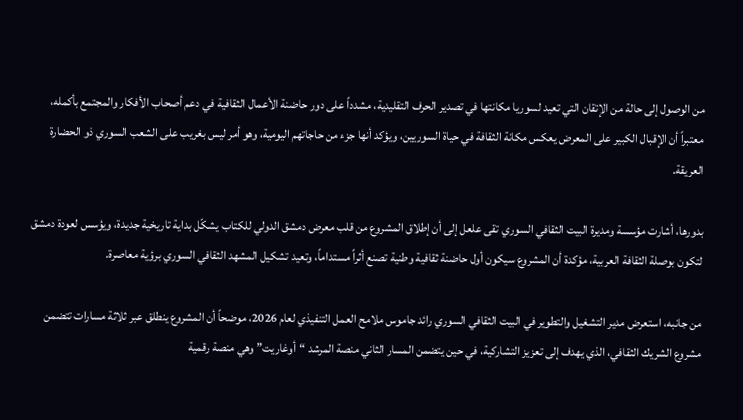من الوصول إلى حالة من الإتقان التي تعيد لسوريا مكانتها في تصدير الحرف التقليدية، مشدداً على دور حاضنة الأعمال الثقافية في دعم أصحاب الأفكار والمجتمع بأكمله، معتبراً أن الإقبال الكبير على المعرض يعكس مكانة الثقافة في حياة السوريين، ويؤكد أنها جزء من حاجاتهم اليومية، وهو أمر ليس بغريب على الشعب السوري ذو الحضارة العريقة.

بدورها، أشارت مؤسسة ومديرة البيت الثقافي السوري تقى علعل إلى أن إطلاق المشروع من قلب معرض دمشق الدولي للكتاب يشكّل بداية تاريخية جديدة، ويؤسس لعودة دمشق لتكون بوصلة الثقافة العربية، مؤكدة أن المشروع سيكون أول حاضنة ثقافية وطنية تصنع أثراً مستداماً، وتعيد تشكيل المشهد الثقافي السوري برؤية معاصرة.

من جانبه، استعرض مدير التشغيل والتطوير في البيت الثقافي السوري رائد جاموس ملامح العمل التنفيذي لعام 2026، موضحاً أن المشروع ينطلق عبر ثلاثة مسارات تتضمن مشروع الشريك الثقافي، الذي يهدف إلى تعزيز التشاركية، في حين يتضمن المسار الثاني منصة المرشد “أوغاريت” وهي منصة رقمية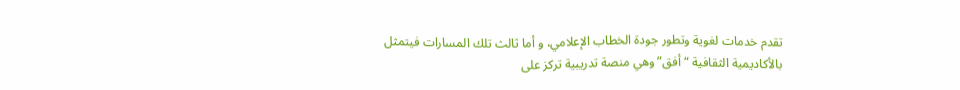تقدم خدمات لغوية وتطور جودة الخطاب الإعلامي، و أما ثالث تلك المسارات فيتمثل بالأكاديمية الثقافية “أفق” وهي منصة تدريبية تركز على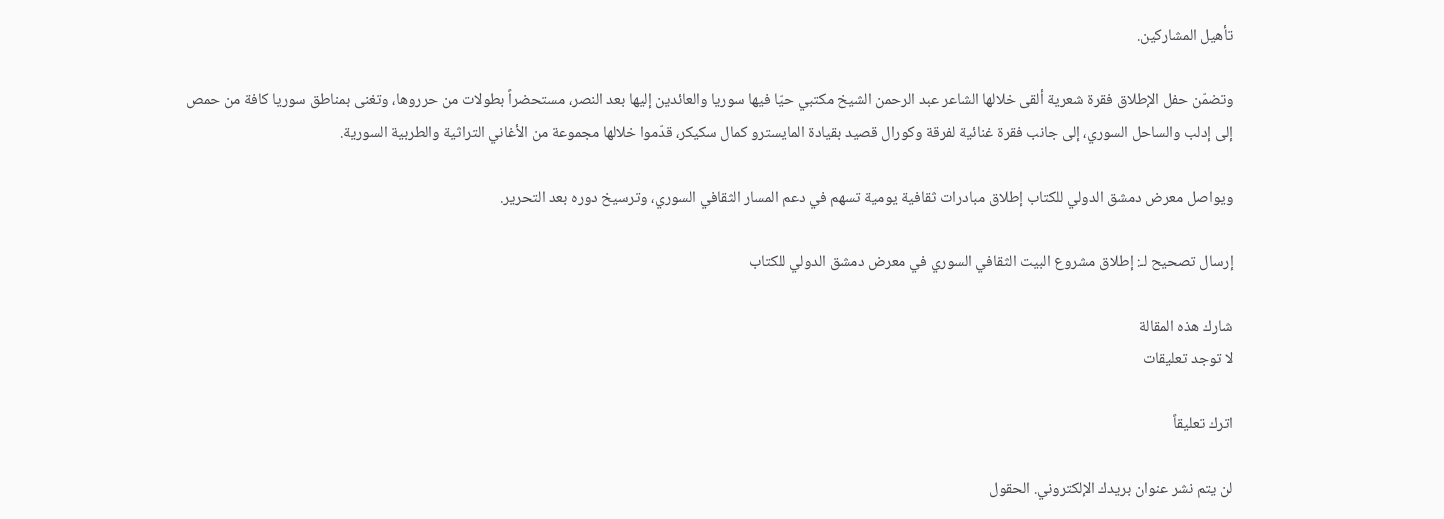تأهيل المشاركين.

وتضمّن حفل الإطلاق فقرة شعرية ألقى خلالها الشاعر عبد الرحمن الشيخ مكتبي حيّا فيها سوريا والعائدين إليها بعد النصر، مستحضراً بطولات من حرروها، وتغنى بمناطق سوريا كافة من حمص إلى إدلب والساحل السوري، إلى جانب فقرة غنائية لفرقة وكورال قصيد بقيادة المايسترو كمال سكيكر، قدّموا خلالها مجموعة من الأغاني التراثية والطربية السورية.

ويواصل معرض دمشق الدولي للكتاب إطلاق مبادرات ثقافية يومية تسهم في دعم المسار الثقافي السوري، وترسيخ دوره بعد التحرير.

إرسال تصحيح لـ: إطلاق مشروع البيت الثقافي السوري في معرض دمشق الدولي للكتاب

شارك هذه المقالة
لا توجد تعليقات

اترك تعليقاً

لن يتم نشر عنوان بريدك الإلكتروني. الحقول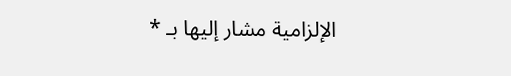الإلزامية مشار إليها بـ *